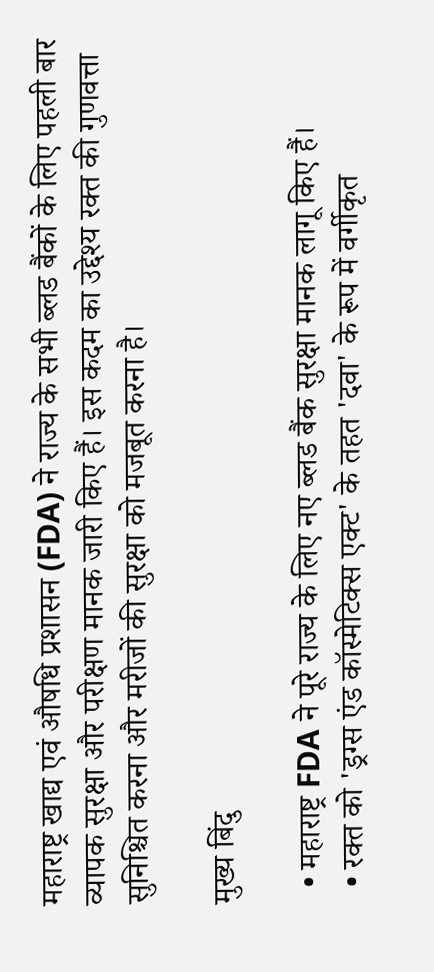महाराष्ट्र खाद्य एवं औषधि प्रशासन (FDA) ने राज्य के सभी ब्लड बैंकों के लिए पहली बार व्यापक सुरक्षा और परीक्षण मानक जारी किए हैं। इस कदम का उद्देश्य रक्त की गुणवत्ता सुनिश्चित करना और मरीजों की सुरक्षा को मजबूत करना है।

मुख्य बिंदु

  • महाराष्ट्र FDA ने पूरे राज्य के लिए नए ब्लड बैंक सुरक्षा मानक लागू किए हैं।
  • रक्त को 'ड्रग्स एंड कॉस्मेटिक्स एक्ट' के तहत 'दवा' के रूप में वर्गीकृत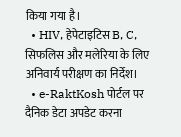किया गया है।
  • HIV, हेपेटाइटिस B, C, सिफलिस और मलेरिया के लिए अनिवार्य परीक्षण का निर्देश।
  • e-RaktKosh पोर्टल पर दैनिक डेटा अपडेट करना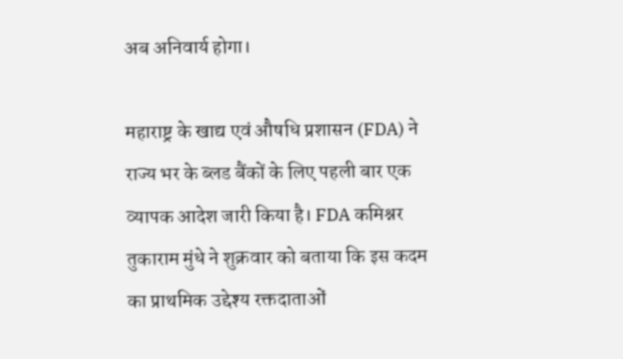अब अनिवार्य होगा।

महाराष्ट्र के खाद्य एवं औषधि प्रशासन (FDA) ने राज्य भर के ब्लड बैंकों के लिए पहली बार एक व्यापक आदेश जारी किया है। FDA कमिश्नर तुकाराम मुंधे ने शुक्रवार को बताया कि इस कदम का प्राथमिक उद्देश्य रक्तदाताओं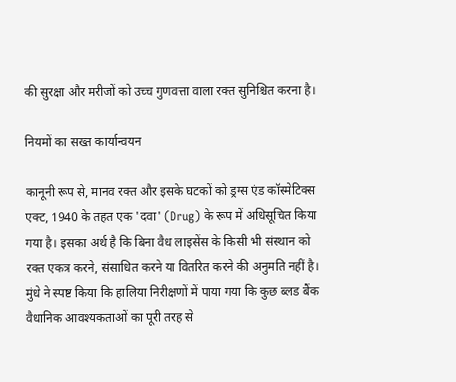की सुरक्षा और मरीजों को उच्च गुणवत्ता वाला रक्त सुनिश्चित करना है।

नियमों का सख्त कार्यान्वयन

कानूनी रूप से, मानव रक्त और इसके घटकों को ड्रग्स एंड कॉस्मेटिक्स एक्ट, 1940 के तहत एक 'दवा' (Drug) के रूप में अधिसूचित किया गया है। इसका अर्थ है कि बिना वैध लाइसेंस के किसी भी संस्थान को रक्त एकत्र करने, संसाधित करने या वितरित करने की अनुमति नहीं है। मुंधे ने स्पष्ट किया कि हालिया निरीक्षणों में पाया गया कि कुछ ब्लड बैंक वैधानिक आवश्यकताओं का पूरी तरह से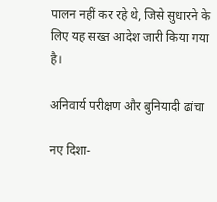पालन नहीं कर रहे थे, जिसे सुधारने के लिए यह सख्त आदेश जारी किया गया है।

अनिवार्य परीक्षण और बुनियादी ढांचा

नए दिशा-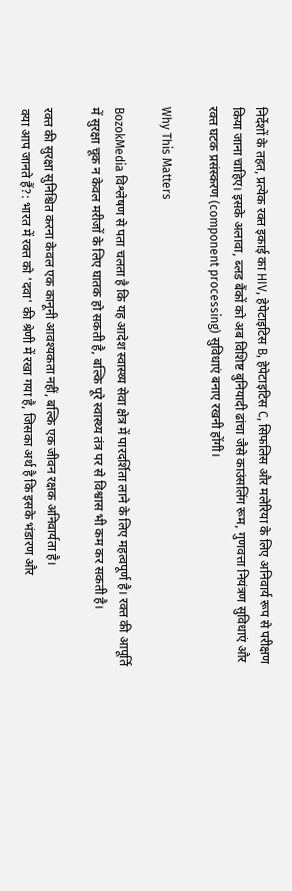निर्देशों के तहत, प्रत्येक रक्त इकाई का HIV, हेपेटाइटिस B, हेपेटाइटिस C, सिफलिस और मलेरिया के लिए अनिवार्य रूप से परीक्षण किया जाना चाहिए। इसके अलावा, ब्लड बैंकों को अब विशिष्ट बुनियादी ढांचा जैसे काउंसलिंग रूम, गुणवत्ता नियंत्रण सुविधाएं और रक्त घटक प्रसंस्करण (component processing) सुविधाएं बनाए रखनी होंगी।

Why This Matters

BozokMedia विश्लेषण से पता चलता है कि यह आदेश स्वास्थ्य सेवा क्षेत्र में पारदर्शिता लाने के लिए महत्वपूर्ण है। रक्त की आपूर्ति में सुरक्षा चूक न केवल मरीजों के लिए घातक हो सकती है, बल्कि पूरे स्वास्थ्य तंत्र पर से विश्वास भी कम कर सकती है।

रक्त की सुरक्षा सुनिश्चित करना केवल एक कानूनी आवश्यकता नहीं, बल्कि एक जीवन रक्षक अनिवार्यता है।
क्या आप जानते हैं?: भारत में रक्त को 'दवा' की श्रेणी में रखा गया है, जिसका अर्थ है कि इसके भंडारण और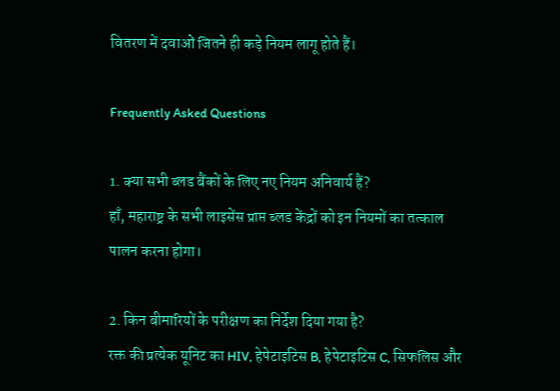वितरण में दवाओं जितने ही कड़े नियम लागू होते हैं।

Frequently Asked Questions

1. क्या सभी ब्लड बैंकों के लिए नए नियम अनिवार्य हैं?
हाँ, महाराष्ट्र के सभी लाइसेंस प्राप्त ब्लड केंद्रों को इन नियमों का तत्काल पालन करना होगा।

2. किन बीमारियों के परीक्षण का निर्देश दिया गया है?
रक्त की प्रत्येक यूनिट का HIV, हेपेटाइटिस B, हेपेटाइटिस C, सिफलिस और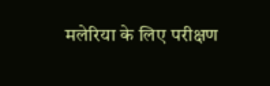मलेरिया के लिए परीक्षण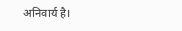अनिवार्य है।